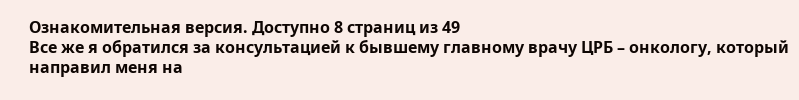Ознакомительная версия. Доступно 8 страниц из 49
Все же я обратился за консультацией к бывшему главному врачу ЦРБ – онкологу, который направил меня на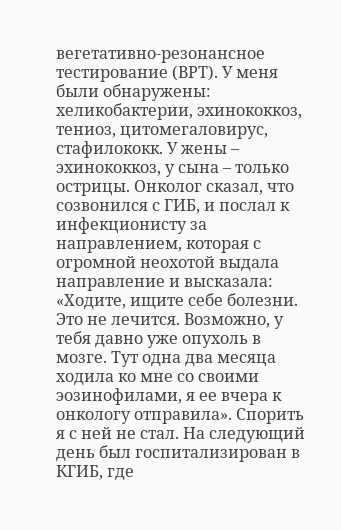вегетативно-резонансное тестирование (ВРТ). У меня были обнаружены: хеликобактерии, эхинококкоз, тениоз, цитомегаловирус, стафилококк. У жены – эхинококкоз, у сына – только острицы. Онколог сказал, что созвонился с ГИБ, и послал к инфекционисту за направлением, которая с огромной неохотой выдала направление и высказала: «Ходите, ищите себе болезни. Это не лечится. Возможно, у тебя давно уже опухоль в мозге. Тут одна два месяца ходила ко мне со своими эозинофилами, я ее вчера к онкологу отправила». Спорить я с ней не стал. На следующий день был госпитализирован в КГИБ, где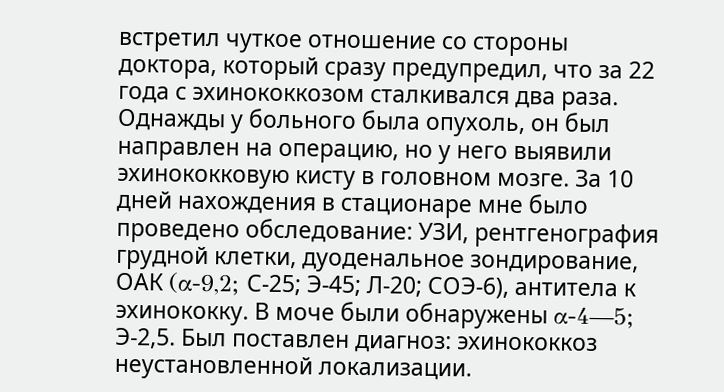встретил чуткое отношение со стороны доктора, который сразу предупредил, что за 22 года с эхинококкозом сталкивался два раза. Однажды у больного была опухоль, он был направлен на операцию, но у него выявили эхинококковую кисту в головном мозге. За 10 дней нахождения в стационаре мне было проведено обследование: УЗИ, рентгенография грудной клетки, дуоденальное зондирование, ОАК (α-9,2; С-25; Э-45; Л-20; СОЭ-6), антитела к эхинококку. В моче были обнаружены α-4—5; Э-2,5. Был поставлен диагноз: эхинококкоз неустановленной локализации.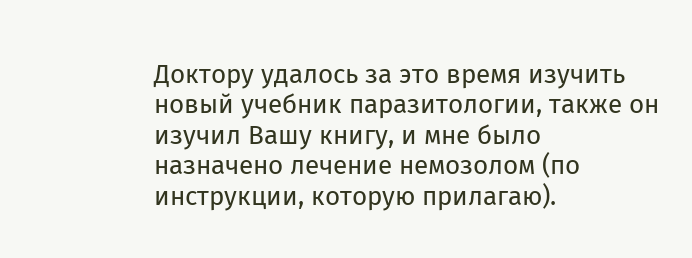Доктору удалось за это время изучить новый учебник паразитологии, также он изучил Вашу книгу, и мне было назначено лечение немозолом (по инструкции, которую прилагаю).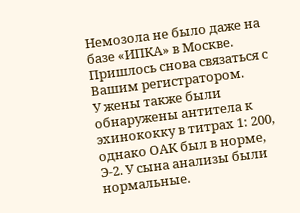Немозола не было даже на базе «ИПКА» в Москве. Пришлось снова связаться с Вашим регистратором.
У жены также были обнаружены антитела к эхинококку в титрах 1: 200, однако ОАК был в норме, Э-2. У сына анализы были нормальные.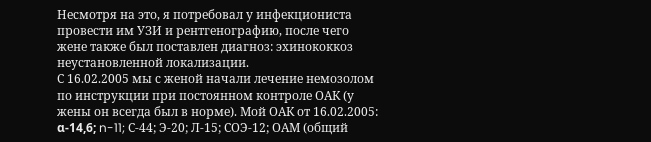Несмотря на это, я потребовал у инфекциониста провести им УЗИ и рентгенографию, после чего жене также был поставлен диагноз: эхинококкоз неустановленной локализации.
С 16.02.2005 мы с женой начали лечение немозолом по инструкции при постоянном контроле ОАК (у жены он всегда был в норме). Мой ОАК от 16.02.2005: α-14,6; n-11; С-44; Э-20; Л-15; СОЭ-12; ОАМ (общий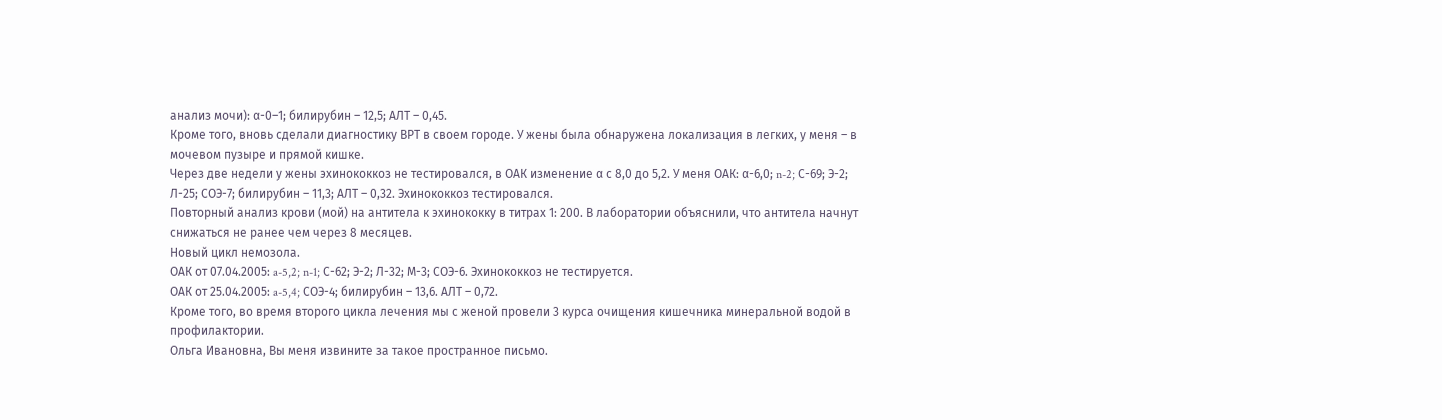анализ мочи): α-0–1; билирубин – 12,5; АЛТ – 0,45.
Кроме того, вновь сделали диагностику ВРТ в своем городе. У жены была обнаружена локализация в легких, у меня – в мочевом пузыре и прямой кишке.
Через две недели у жены эхинококкоз не тестировался, в ОАК изменение α с 8,0 до 5,2. У меня ОАК: α-6,0; n-2; С-69; Э-2; Л-25; СОЭ-7; билирубин – 11,3; АЛТ – 0,32. Эхинококкоз тестировался.
Повторный анализ крови (мой) на антитела к эхинококку в титрах 1: 200. В лаборатории объяснили, что антитела начнут снижаться не ранее чем через 8 месяцев.
Новый цикл немозола.
ОАК от 07.04.2005: a-5,2; n-1; С-62; Э-2; Л-32; М-3; СОЭ-6. Эхинококкоз не тестируется.
ОАК от 25.04.2005: a-5,4; СОЭ-4; билирубин – 13,6. АЛТ – 0,72.
Кроме того, во время второго цикла лечения мы с женой провели 3 курса очищения кишечника минеральной водой в профилактории.
Ольга Ивановна, Вы меня извините за такое пространное письмо.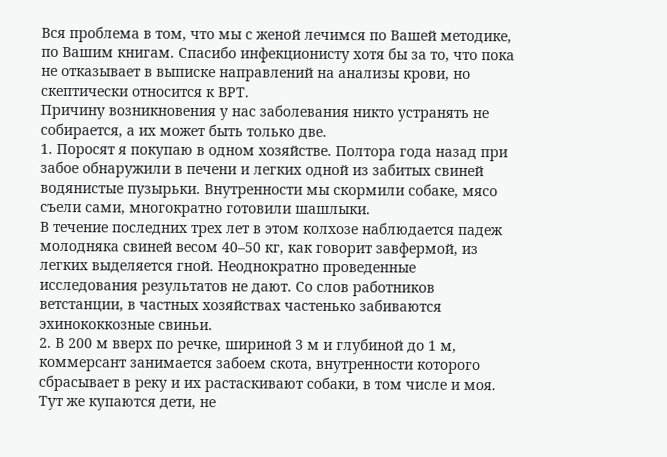Вся проблема в том, что мы с женой лечимся по Вашей методике, по Вашим книгам. Спасибо инфекционисту хотя бы за то, что пока не отказывает в выписке направлений на анализы крови, но скептически относится к ВРТ.
Причину возникновения у нас заболевания никто устранять не собирается, а их может быть только две.
1. Поросят я покупаю в одном хозяйстве. Полтора года назад при забое обнаружили в печени и легких одной из забитых свиней водянистые пузырьки. Внутренности мы скормили собаке, мясо съели сами, многократно готовили шашлыки.
В течение последних трех лет в этом колхозе наблюдается падеж молодняка свиней весом 40–50 кг, как говорит завфермой, из легких выделяется гной. Неоднократно проведенные исследования результатов не дают. Со слов работников ветстанции, в частных хозяйствах частенько забиваются эхинококкозные свиньи.
2. В 200 м вверх по речке, шириной 3 м и глубиной до 1 м, коммерсант занимается забоем скота, внутренности которого сбрасывает в реку и их растаскивают собаки, в том числе и моя. Тут же купаются дети, не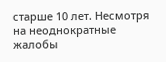старше 10 лет. Несмотря на неоднократные жалобы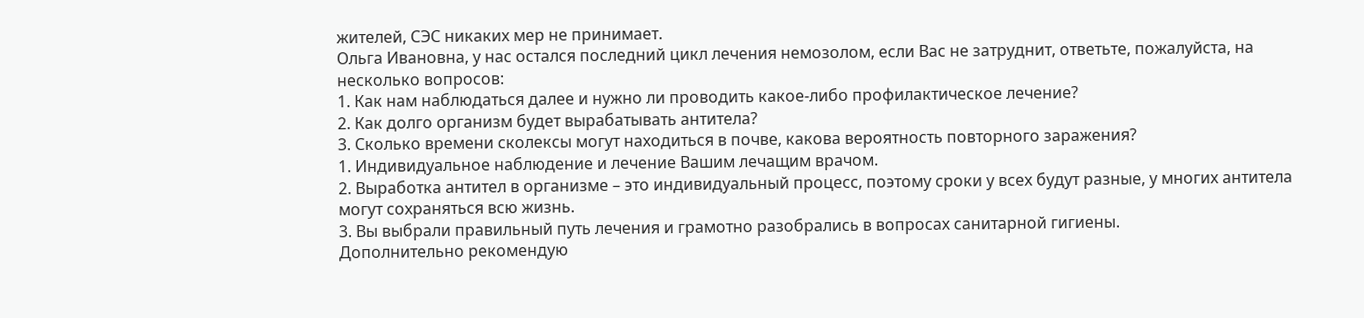жителей, СЭС никаких мер не принимает.
Ольга Ивановна, у нас остался последний цикл лечения немозолом, если Вас не затруднит, ответьте, пожалуйста, на несколько вопросов:
1. Как нам наблюдаться далее и нужно ли проводить какое-либо профилактическое лечение?
2. Как долго организм будет вырабатывать антитела?
3. Сколько времени сколексы могут находиться в почве, какова вероятность повторного заражения?
1. Индивидуальное наблюдение и лечение Вашим лечащим врачом.
2. Выработка антител в организме – это индивидуальный процесс, поэтому сроки у всех будут разные, у многих антитела могут сохраняться всю жизнь.
3. Вы выбрали правильный путь лечения и грамотно разобрались в вопросах санитарной гигиены.
Дополнительно рекомендую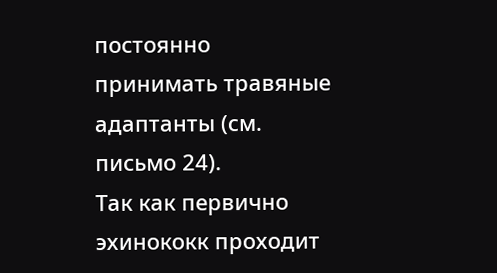постоянно принимать травяные адаптанты (см. письмо 24).
Так как первично эхинококк проходит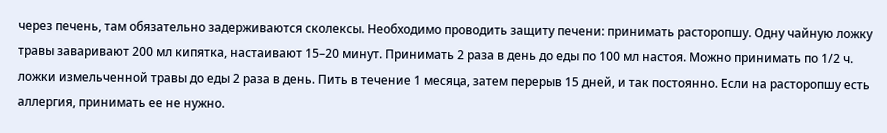через печень, там обязательно задерживаются сколексы. Необходимо проводить защиту печени: принимать расторопшу. Одну чайную ложку травы заваривают 200 мл кипятка, настаивают 15–20 минут. Принимать 2 раза в день до еды по 100 мл настоя. Можно принимать по 1/2 ч. ложки измельченной травы до еды 2 раза в день. Пить в течение 1 месяца, затем перерыв 15 дней, и так постоянно. Если на расторопшу есть аллергия, принимать ее не нужно.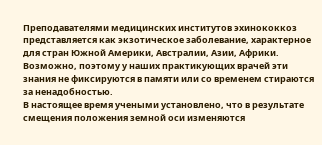Преподавателями медицинских институтов эхинококкоз представляется как экзотическое заболевание, характерное для стран Южной Америки, Австралии, Азии, Африки. Возможно, поэтому у наших практикующих врачей эти знания не фиксируются в памяти или со временем стираются за ненадобностью.
В настоящее время учеными установлено, что в результате смещения положения земной оси изменяются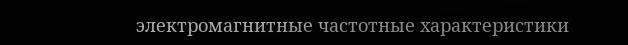электромагнитные частотные характеристики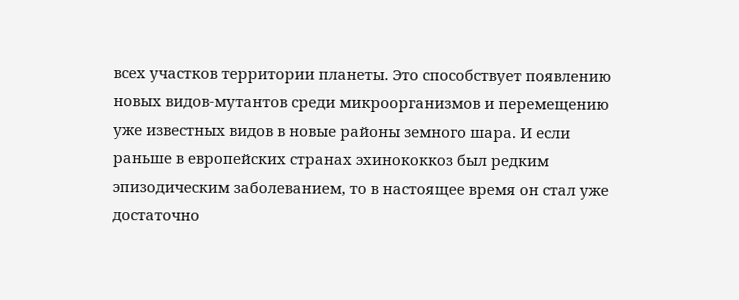всех участков территории планеты. Это способствует появлению новых видов-мутантов среди микроорганизмов и перемещению уже известных видов в новые районы земного шара. И если раньше в европейских странах эхинококкоз был редким эпизодическим заболеванием, то в настоящее время он стал уже достаточно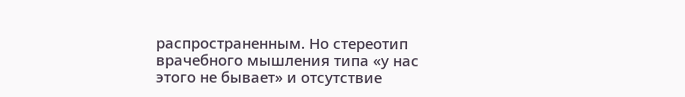распространенным. Но стереотип врачебного мышления типа «у нас этого не бывает» и отсутствие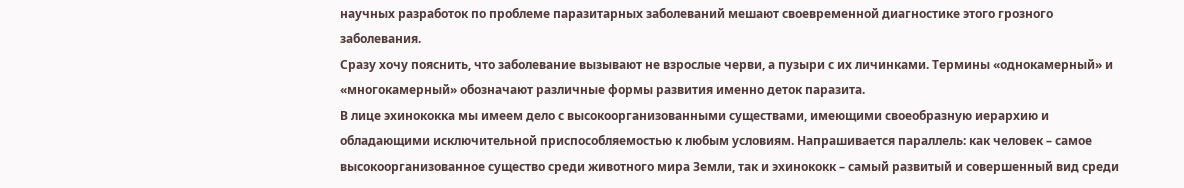научных разработок по проблеме паразитарных заболеваний мешают своевременной диагностике этого грозного заболевания.
Сразу хочу пояснить, что заболевание вызывают не взрослые черви, а пузыри с их личинками. Термины «однокамерный» и «многокамерный» обозначают различные формы развития именно деток паразита.
В лице эхинококка мы имеем дело с высокоорганизованными существами, имеющими своеобразную иерархию и обладающими исключительной приспособляемостью к любым условиям. Напрашивается параллель: как человек – самое высокоорганизованное существо среди животного мира Земли, так и эхинококк – самый развитый и совершенный вид среди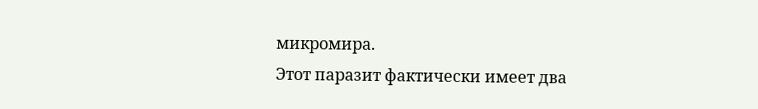микромира.
Этот паразит фактически имеет два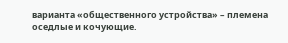варианта «общественного устройства» – племена оседлые и кочующие.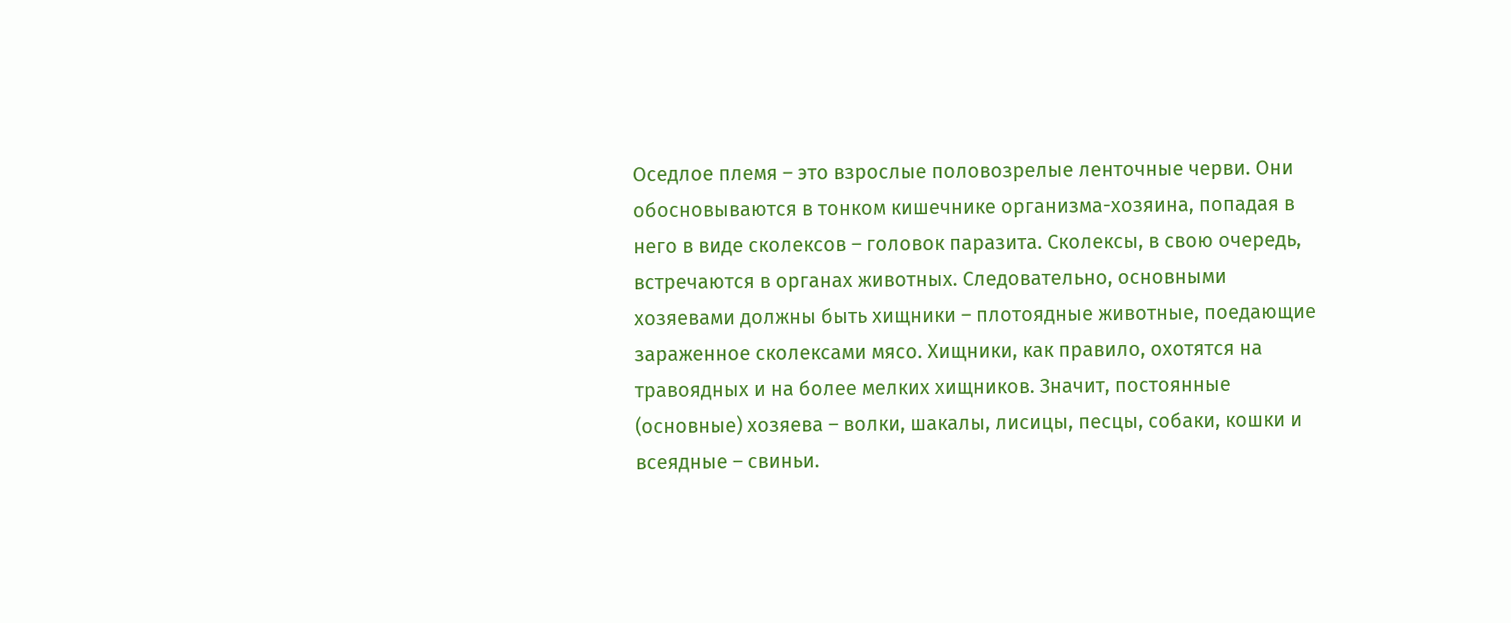Оседлое племя – это взрослые половозрелые ленточные черви. Они обосновываются в тонком кишечнике организма-хозяина, попадая в него в виде сколексов – головок паразита. Сколексы, в свою очередь, встречаются в органах животных. Следовательно, основными хозяевами должны быть хищники – плотоядные животные, поедающие зараженное сколексами мясо. Хищники, как правило, охотятся на травоядных и на более мелких хищников. Значит, постоянные (основные) хозяева – волки, шакалы, лисицы, песцы, собаки, кошки и всеядные – свиньи.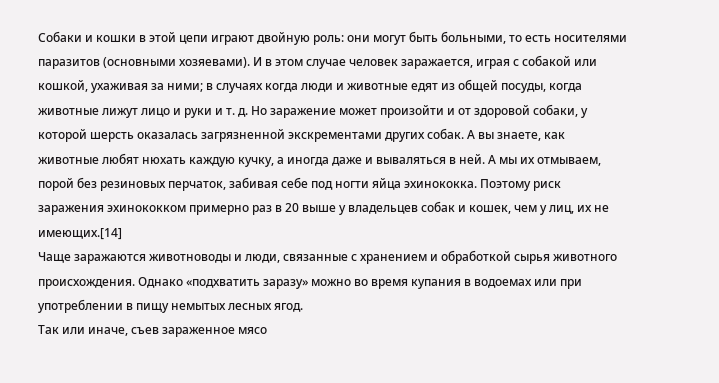Собаки и кошки в этой цепи играют двойную роль: они могут быть больными, то есть носителями паразитов (основными хозяевами). И в этом случае человек заражается, играя с собакой или кошкой, ухаживая за ними; в случаях когда люди и животные едят из общей посуды, когда животные лижут лицо и руки и т. д. Но заражение может произойти и от здоровой собаки, у которой шерсть оказалась загрязненной экскрементами других собак. А вы знаете, как животные любят нюхать каждую кучку, а иногда даже и вываляться в ней. А мы их отмываем, порой без резиновых перчаток, забивая себе под ногти яйца эхинококка. Поэтому риск заражения эхинококком примерно раз в 20 выше у владельцев собак и кошек, чем у лиц, их не имеющих.[14]
Чаще заражаются животноводы и люди, связанные с хранением и обработкой сырья животного происхождения. Однако «подхватить заразу» можно во время купания в водоемах или при употреблении в пищу немытых лесных ягод.
Так или иначе, съев зараженное мясо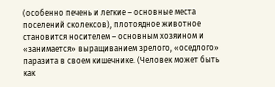(особенно печень и легкие – основные места поселений сколексов), плотоядное животное становится носителем – основным хозяином и «занимается» выращиванием зрелого, «оседлого» паразита в своем кишечнике. (Человек может быть как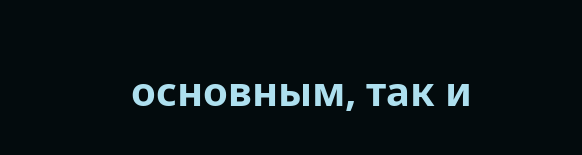основным, так и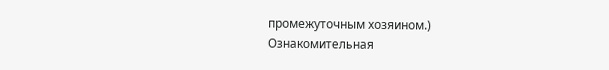промежуточным хозяином.)
Ознакомительная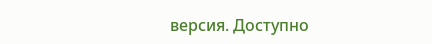версия. Доступно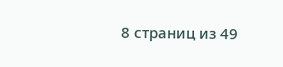8 страниц из 49